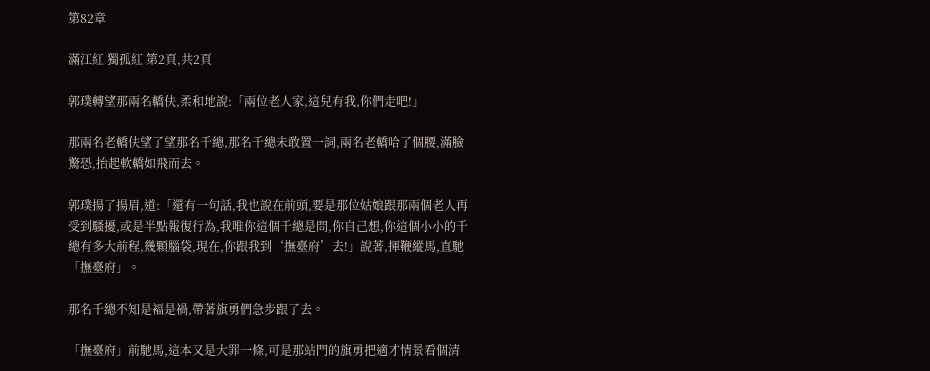第82章

滿江紅 獨孤紅 第2頁,共2頁

郭璞轉望那兩名轎伕,柔和地說:「兩位老人家,這兒有我,你們走吧!」

那兩名老轎伕望了望那名千總,那名千總未敢置一詞,兩名老轎哈了個腰,滿臉驚恐,抬起軟轎如飛而去。

郭璞揚了揚眉,道:「還有一句話,我也說在前頭,要是那位姑娘跟那兩個老人再受到騷擾,或是半點報復行為,我唯你這個千總是問,你自己想,你這個小小的千總有多大前程,幾顆腦袋,現在,你跟我到‘撫臺府’去!」說著,揮鞭縱馬,直馳「撫臺府」。

那名千總不知是褔是禍,帶著旗勇們急步跟了去。

「撫臺府」前馳馬,這本又是大罪一條,可是那站門的旗勇把適才情景看個清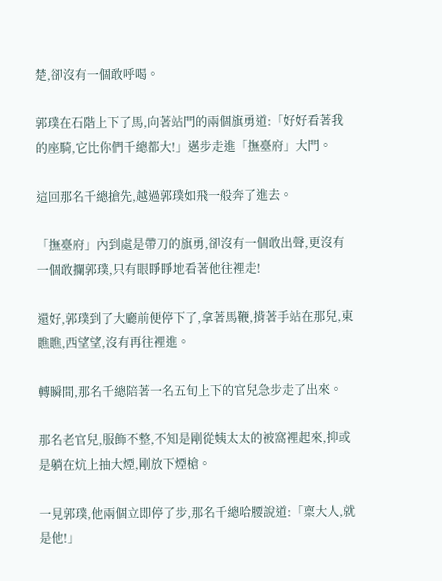楚,卻沒有一個敢呼喝。

郭璞在石階上下了馬,向著站門的兩個旗勇道:「好好看著我的座騎,它比你們千總都大!」邁步走進「撫臺府」大門。

這回那名千總搶先,越過郭璞如飛一般奔了進去。

「撫臺府」內到處是帶刀的旗勇,卻沒有一個敢出聲,更沒有一個敢攔郭璞,只有眼睜睜地看著他往裡走!

還好,郭璞到了大廳前便停下了,拿著馬鞭,揹著手站在那兒,東瞧瞧,西望望,沒有再往裡進。

轉瞬間,那名千總陪著一名五旬上下的官兒急步走了出來。

那名老官兒,服飾不整,不知是剛從姨太太的被窩裡起來,抑或是躺在炕上抽大煙,剛放下煙槍。

一見郭璞,他兩個立即停了步,那名千總哈腰說道:「稟大人,就是他!」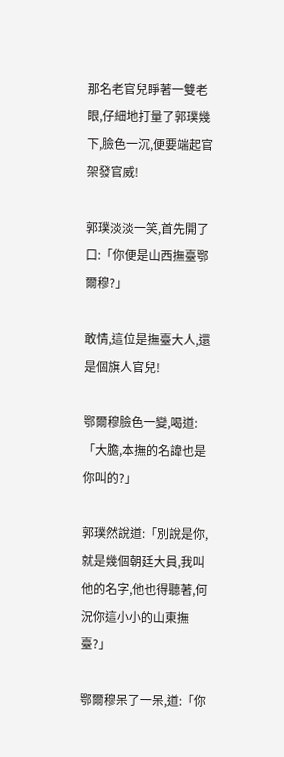那名老官兒睜著一雙老眼,仔細地打量了郭璞幾下,臉色一沉,便要端起官架發官威!

郭璞淡淡一笑,首先開了口:「你便是山西撫臺鄂爾穆?」

敢情,這位是撫臺大人,還是個旗人官兒!

鄂爾穆臉色一變,喝道:「大膽,本撫的名諱也是你叫的?」

郭璞然說道:「別說是你,就是幾個朝廷大員,我叫他的名字,他也得聽著,何況你這小小的山東撫臺?」

鄂爾穆呆了一呆,道:「你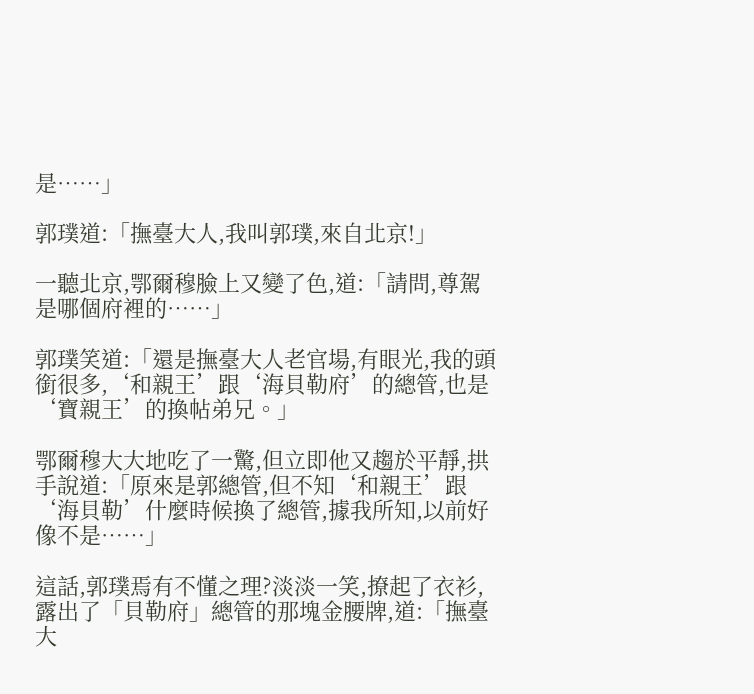是……」

郭璞道:「撫臺大人,我叫郭璞,來自北京!」

一聽北京,鄂爾穆臉上又變了色,道:「請問,尊駕是哪個府裡的……」

郭璞笑道:「還是撫臺大人老官場,有眼光,我的頭銜很多,‘和親王’跟‘海貝勒府’的總管,也是‘寶親王’的換帖弟兄。」

鄂爾穆大大地吃了一驚,但立即他又趨於平靜,拱手說道:「原來是郭總管,但不知‘和親王’跟‘海貝勒’什麼時候換了總管,據我所知,以前好像不是……」

這話,郭璞焉有不懂之理?淡淡一笑,撩起了衣衫,露出了「貝勒府」總管的那塊金腰牌,道:「撫臺大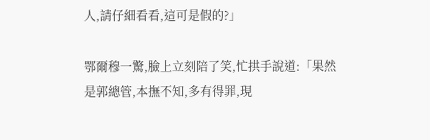人,請仔細看看,這可是假的?」

鄂爾穆一驚,臉上立刻陪了笑,忙拱手說道:「果然是郭總管,本撫不知,多有得罪,現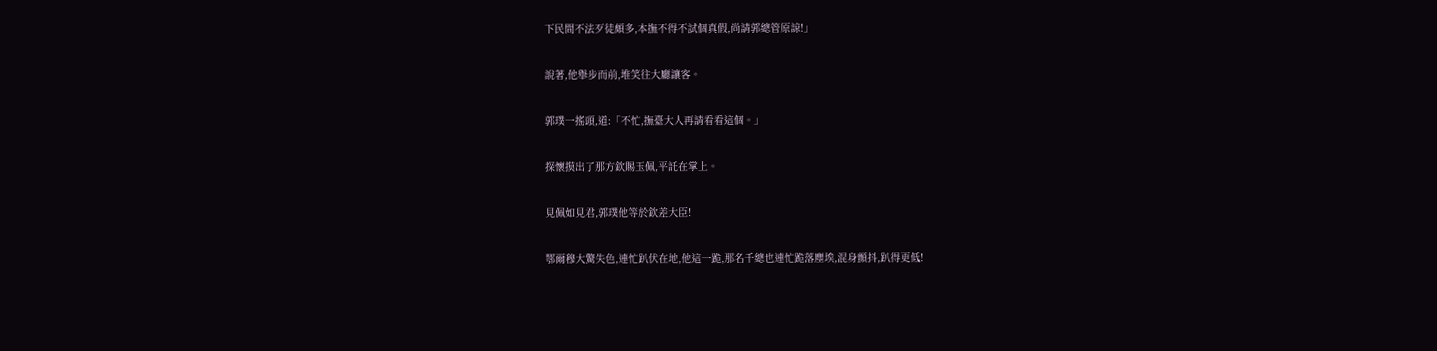下民間不法歹徒頗多,本撫不得不試個真假,尚請郭總管原諒!」

說著,他舉步而前,堆笑往大廳讓客。

郭璞一搖頭,道:「不忙,撫臺大人再請看看這個。」

探懷摸出了那方欽賜玉佩,平託在掌上。

見佩如見君,郭璞他等於欽差大臣!

鄂爾穆大驚失色,連忙趴伏在地,他這一跪,那名千總也連忙跪落塵埃,混身顫抖,趴得更低!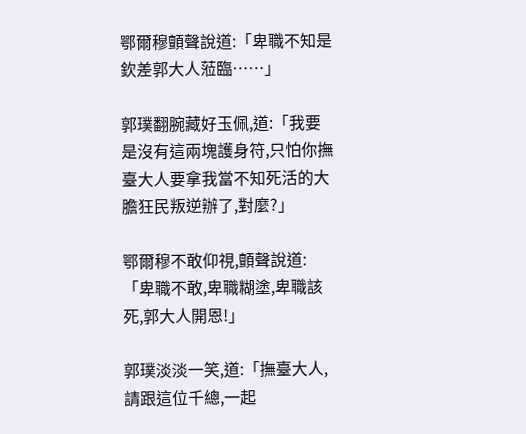鄂爾穆顫聲說道:「卑職不知是欽差郭大人蒞臨……」

郭璞翻腕藏好玉佩,道:「我要是沒有這兩塊護身符,只怕你撫臺大人要拿我當不知死活的大膽狂民叛逆辦了,對麼?」

鄂爾穆不敢仰視,顫聲說道:「卑職不敢,卑職糊塗,卑職該死,郭大人開恩!」

郭璞淡淡一笑,道:「撫臺大人,請跟這位千總,一起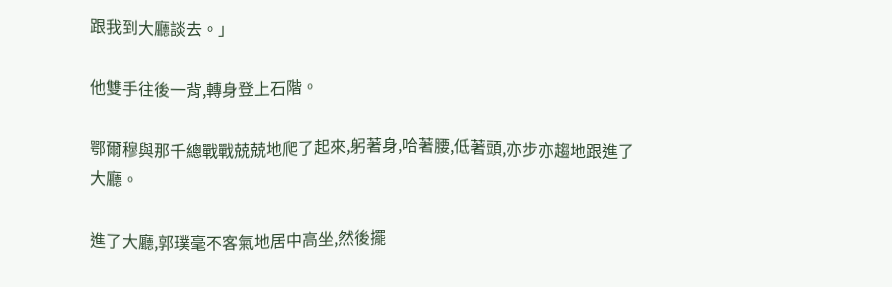跟我到大廳談去。」

他雙手往後一背,轉身登上石階。

鄂爾穆與那千總戰戰兢兢地爬了起來,躬著身,哈著腰,低著頭,亦步亦趨地跟進了大廳。

進了大廳,郭璞毫不客氣地居中高坐,然後擺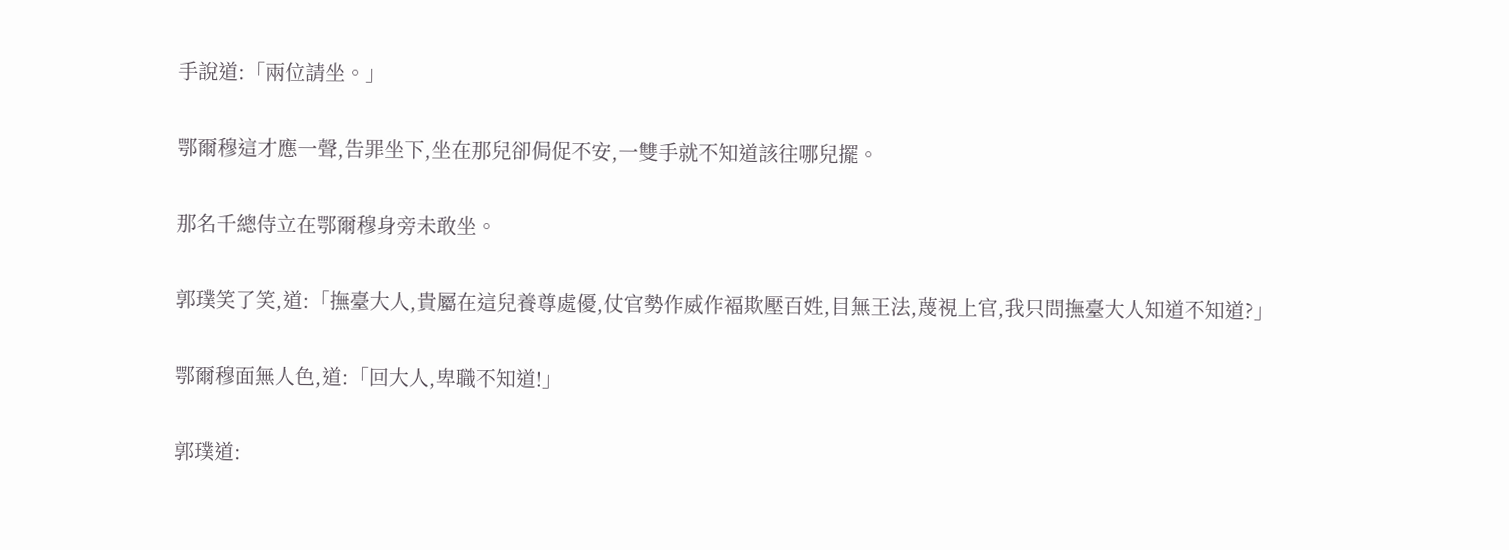手說道:「兩位請坐。」

鄂爾穆這才應一聲,告罪坐下,坐在那兒卻侷促不安,一雙手就不知道該往哪兒擺。

那名千總侍立在鄂爾穆身旁未敢坐。

郭璞笑了笑,道:「撫臺大人,貴屬在這兒養尊處優,仗官勢作威作褔欺壓百姓,目無王法,蔑視上官,我只問撫臺大人知道不知道?」

鄂爾穆面無人色,道:「回大人,卑職不知道!」

郭璞道: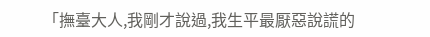「撫臺大人,我剛才說過,我生平最厭惡說謊的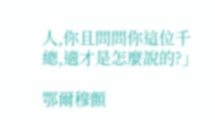人,你且問問你這位千總,適才是怎麼說的?」

鄂爾穆顫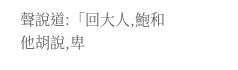聲說道:「回大人,鮑和他胡說,卑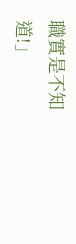職實是不知道!」